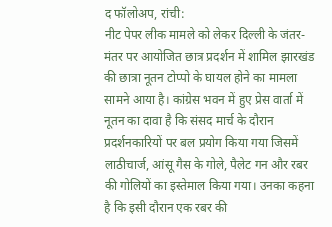द फॉलोअप, रांची:
नीट पेपर लीक मामले को लेकर दिल्ली के जंतर-मंतर पर आयोजित छात्र प्रदर्शन में शामिल झारखंड की छात्रा नूतन टोप्पो के घायल होने का मामला सामने आया है। कांग्रेस भवन में हुए प्रेस वार्ता में नूतन का दावा है कि संसद मार्च के दौरान प्रदर्शनकारियों पर बल प्रयोग किया गया जिसमें लाठीचार्ज, आंसू गैस के गोले, पैलेट गन और रबर की गोलियों का इस्तेमाल किया गया। उनका कहना है कि इसी दौरान एक रबर की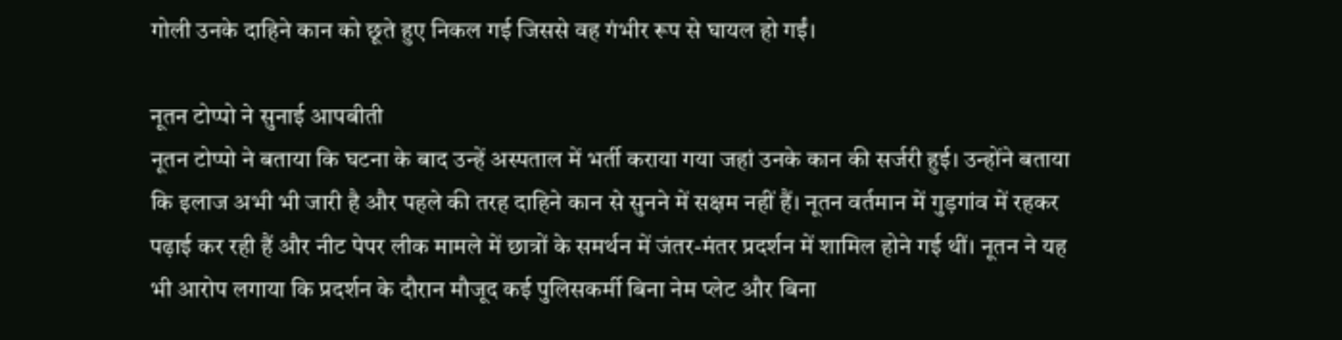गोली उनके दाहिने कान को छूते हुए निकल गई जिससे वह गंभीर रूप से घायल हो गईं।

नूतन टोप्पो ने सुनाई आपबीती
नूतन टोप्पो ने बताया कि घटना के बाद उन्हें अस्पताल में भर्ती कराया गया जहां उनके कान की सर्जरी हुई। उन्होंने बताया कि इलाज अभी भी जारी है और पहले की तरह दाहिने कान से सुनने में सक्षम नहीं हैं। नूतन वर्तमान में गुड़गांव में रहकर पढ़ाई कर रही हैं और नीट पेपर लीक मामले में छात्रों के समर्थन में जंतर-मंतर प्रदर्शन में शामिल होने गई थीं। नूतन ने यह भी आरोप लगाया कि प्रदर्शन के दौरान मौजूद कई पुलिसकर्मी बिना नेम प्लेट और बिना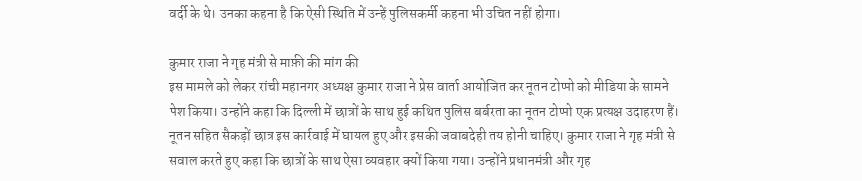वर्दी के थे। उनका कहना है कि ऐसी स्थिति में उन्हें पुलिसकर्मी कहना भी उचित नहीं होगा।

कुमार राजा ने गृह मंत्री से माफ़ी की मांग की
इस मामले को लेकर रांची महानगर अध्यक्ष कुमार राजा ने प्रेस वार्ता आयोजित कर नूतन टोप्पो को मीडिया के सामने पेश किया। उन्होंने कहा कि दिल्ली में छात्रों के साथ हुई कथित पुलिस बर्बरता का नूतन टोप्पो एक प्रत्यक्ष उदाहरण हैं। नूतन सहित सैकड़ों छात्र इस कार्रवाई में घायल हुए और इसकी जवाबदेही तय होनी चाहिए। कुमार राजा ने गृह मंत्री से सवाल करते हुए कहा कि छात्रों के साथ ऐसा व्यवहार क्यों किया गया। उन्होंने प्रधानमंत्री और गृह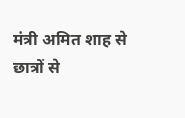मंत्री अमित शाह से छात्रों से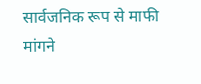सार्वजनिक रूप से माफी मांगने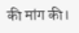की मांग की।